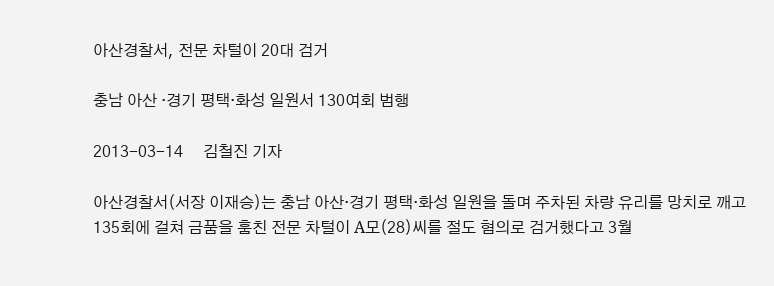아산경찰서, 전문 차털이 20대 검거

충남 아산 ·경기 평택·화성 일원서 130여회 범행

2013-03-14     김철진 기자

아산경찰서(서장 이재승)는 충남 아산·경기 평택·화성 일원을 돌며 주차된 차량 유리를 망치로 깨고 135회에 걸쳐 금품을 훔친 전문 차털이 A모(28)씨를 절도 혐의로 검거했다고 3월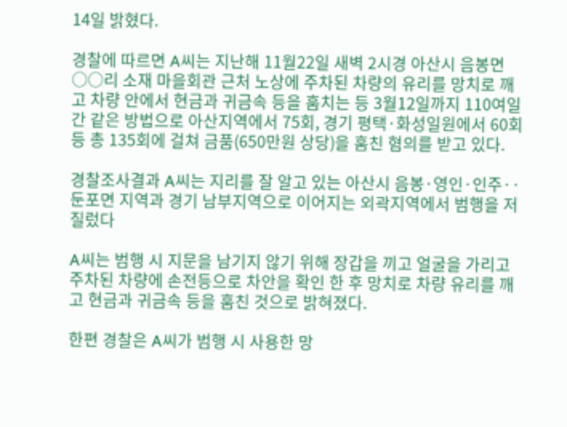14일 밝혔다.

경찰에 따르면 A씨는 지난해 11월22일 새벽 2시경 아산시 음봉면 ○○리 소재 마을회관 근처 노상에 주차된 차량의 유리를 망치로 깨고 차량 안에서 현금과 귀금속 등을 훔치는 등 3월12일까지 110여일 간 같은 방법으로 아산지역에서 75회, 경기 평택·화성일원에서 60회 등 총 135회에 걸쳐 금품(650만원 상당)을 훔친 혐의를 받고 있다.

경찰조사결과 A씨는 지리를 잘 알고 있는 아산시 음봉·영인·인주··둔포면 지역과 경기 남부지역으로 이어지는 외곽지역에서 범행을 저질렀다

A씨는 범행 시 지문을 남기지 않기 위해 장갑을 끼고 얼굴을 가리고 주차된 차량에 손전등으로 차안을 확인 한 후 망치로 차량 유리를 깨고 현금과 귀금속 등을 훔친 것으로 밝혀졌다.

한편 경찰은 A씨가 범행 시 사용한 망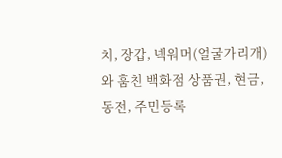치, 장갑, 넥워머(얼굴가리개)와 훔친 백화점 상품권, 현금, 동전, 주민등록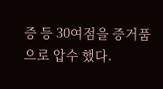증 등 30여점을 증거품으로 압수 했다.